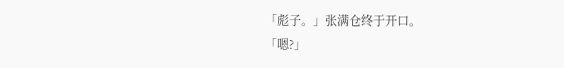「彪子。」张满仓终于开口。
「嗯?」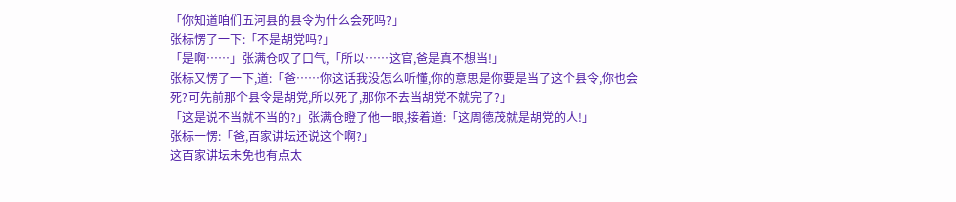「你知道咱们五河县的县令为什么会死吗?」
张标愣了一下:「不是胡党吗?」
「是啊……」张满仓叹了口气,「所以……这官,爸是真不想当!」
张标又愣了一下,道:「爸……你这话我没怎么听懂,你的意思是你要是当了这个县令,你也会死?可先前那个县令是胡党,所以死了,那你不去当胡党不就完了?」
「这是说不当就不当的?」张满仓瞪了他一眼,接着道:「这周德茂就是胡党的人!」
张标一愣:「爸,百家讲坛还说这个啊?」
这百家讲坛未免也有点太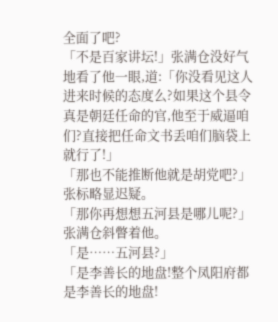全面了吧?
「不是百家讲坛!」张满仓没好气地看了他一眼,道:「你没看见这人进来时候的态度么?如果这个县令真是朝廷任命的官,他至于威逼咱们?直接把任命文书丢咱们脑袋上就行了!」
「那也不能推断他就是胡党吧?」张标略显迟疑。
「那你再想想五河县是哪儿呢?」张满仓斜瞥着他。
「是……五河县?」
「是李善长的地盘!整个凤阳府都是李善长的地盘!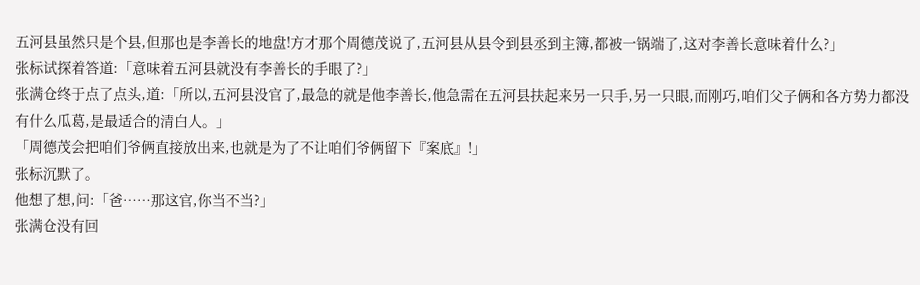五河县虽然只是个县,但那也是李善长的地盘!方才那个周德茂说了,五河县从县令到县丞到主簿,都被一锅端了,这对李善长意味着什么?」
张标试探着答道:「意味着五河县就没有李善长的手眼了?」
张满仓终于点了点头,道:「所以,五河县没官了,最急的就是他李善长,他急需在五河县扶起来另一只手,另一只眼,而刚巧,咱们父子俩和各方势力都没有什么瓜葛,是最适合的清白人。」
「周德茂会把咱们爷俩直接放出来,也就是为了不让咱们爷俩留下『案底』!」
张标沉默了。
他想了想,问:「爸……那这官,你当不当?」
张满仓没有回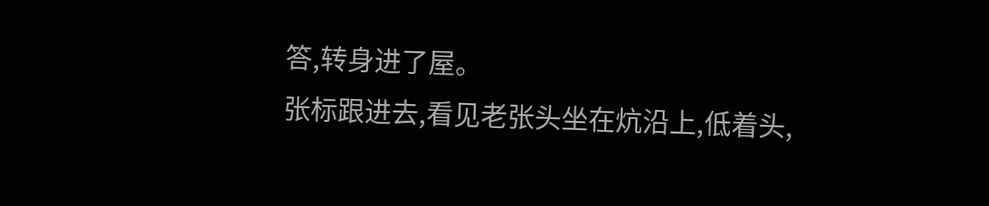答,转身进了屋。
张标跟进去,看见老张头坐在炕沿上,低着头,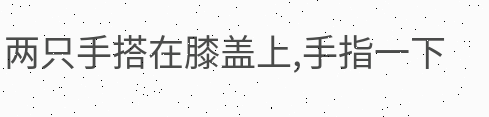两只手搭在膝盖上,手指一下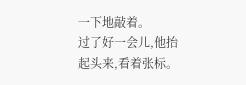一下地敲着。
过了好一会儿,他抬起头来,看着张标。